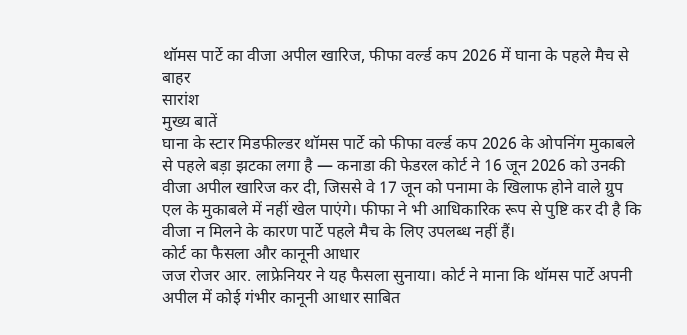थॉमस पार्टे का वीजा अपील खारिज, फीफा वर्ल्ड कप 2026 में घाना के पहले मैच से बाहर
सारांश
मुख्य बातें
घाना के स्टार मिडफील्डर थॉमस पार्टे को फीफा वर्ल्ड कप 2026 के ओपनिंग मुकाबले से पहले बड़ा झटका लगा है — कनाडा की फेडरल कोर्ट ने 16 जून 2026 को उनकी वीजा अपील खारिज कर दी, जिससे वे 17 जून को पनामा के खिलाफ होने वाले ग्रुप एल के मुकाबले में नहीं खेल पाएंगे। फीफा ने भी आधिकारिक रूप से पुष्टि कर दी है कि वीजा न मिलने के कारण पार्टे पहले मैच के लिए उपलब्ध नहीं हैं।
कोर्ट का फैसला और कानूनी आधार
जज रोजर आर. लाफ्रेनियर ने यह फैसला सुनाया। कोर्ट ने माना कि थॉमस पार्टे अपनी अपील में कोई गंभीर कानूनी आधार साबित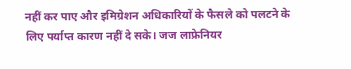नहीं कर पाए और इमिग्रेशन अधिकारियों के फैसले को पलटने के लिए पर्याप्त कारण नहीं दे सके। जज लाफ्रेनियर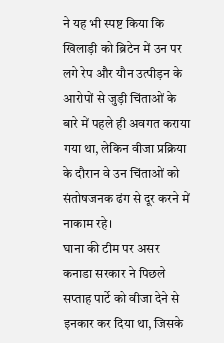ने यह भी स्पष्ट किया कि खिलाड़ी को ब्रिटेन में उन पर लगे रेप और यौन उत्पीड़न के आरोपों से जुड़ी चिंताओं के बारे में पहले ही अवगत कराया गया था, लेकिन वीजा प्रक्रिया के दौरान वे उन चिंताओं को संतोषजनक ढंग से दूर करने में नाकाम रहे।
घाना की टीम पर असर
कनाडा सरकार ने पिछले सप्ताह पार्टे को वीजा देने से इनकार कर दिया था, जिसके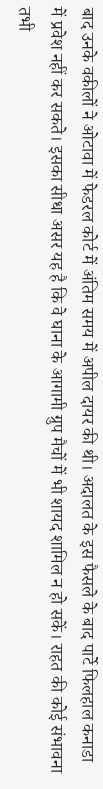बाद उनके वकीलों ने ओटावा में फेडरल कोर्ट में अंतिम समय में अपील दायर की थी। अदालत के इस फैसले के बाद पार्टे फिलहाल कनाडा में प्रवेश नहीं कर सकते। इसका सीधा असर यह है कि वे घाना के आगामी ग्रुप मैचों में भी शायद शामिल न हो सकें। राहत की कोई संभावना तभी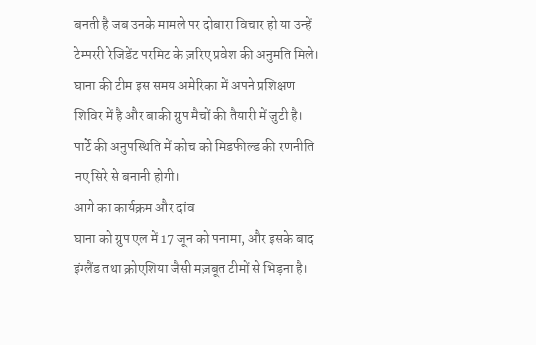बनती है जब उनके मामले पर दोबारा विचार हो या उन्हें टेम्पररी रेजिडेंट परमिट के ज़रिए प्रवेश की अनुमति मिले।
घाना की टीम इस समय अमेरिका में अपने प्रशिक्षण शिविर में है और बाकी ग्रुप मैचों की तैयारी में जुटी है। पार्टे की अनुपस्थिति में कोच को मिडफील्ड की रणनीति नए सिरे से बनानी होगी।
आगे का कार्यक्रम और दांव
घाना को ग्रुप एल में 17 जून को पनामा, और इसके बाद इंग्लैंड तथा क्रोएशिया जैसी मज़बूत टीमों से भिड़ना है।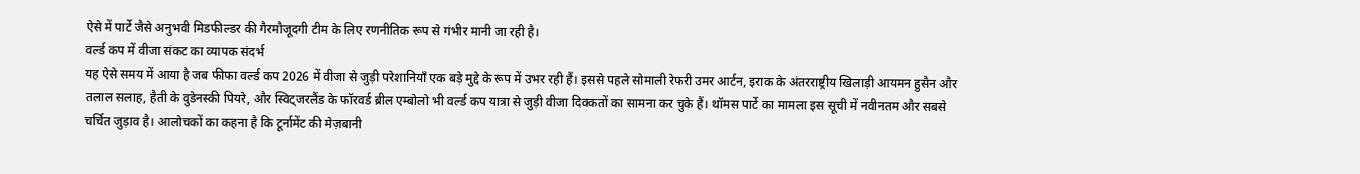ऐसे में पार्टे जैसे अनुभवी मिडफील्डर की गैरमौजूदगी टीम के लिए रणनीतिक रूप से गंभीर मानी जा रही है।
वर्ल्ड कप में वीजा संकट का व्यापक संदर्भ
यह ऐसे समय में आया है जब फीफा वर्ल्ड कप 2026 में वीजा से जुड़ी परेशानियाँ एक बड़े मुद्दे के रूप में उभर रही हैं। इससे पहले सोमाली रेफरी उमर आर्टन, इराक के अंतरराष्ट्रीय खिलाड़ी आयमन हुसैन और तलाल सलाह, हैती के वुडेनस्की पियरे, और स्विट्जरलैंड के फॉरवर्ड ब्रील एम्बोलो भी वर्ल्ड कप यात्रा से जुड़ी वीजा दिक्कतों का सामना कर चुके हैं। थॉमस पार्टे का मामला इस सूची में नवीनतम और सबसे चर्चित जुड़ाव है। आलोचकों का कहना है कि टूर्नामेंट की मेज़बानी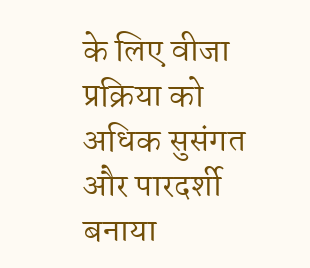के लिए वीजा प्रक्रिया को अधिक सुसंगत और पारदर्शी बनाया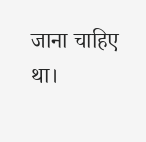जाना चाहिए था।